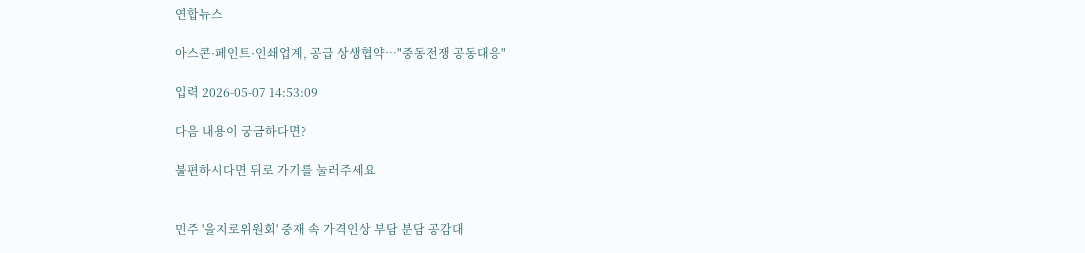연합뉴스

아스콘·페인트·인쇄업계, 공급 상생협약…"중동전쟁 공동대응"

입력 2026-05-07 14:53:09

다음 내용이 궁금하다면?

불편하시다면 뒤로 가기를 눌러주세요


민주 '을지로위원회' 중재 속 가격인상 부담 분담 공감대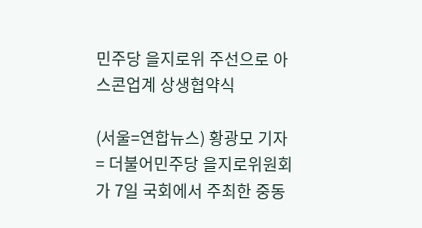민주당 을지로위 주선으로 아스콘업계 상생협약식

(서울=연합뉴스) 황광모 기자 = 더불어민주당 을지로위원회가 7일 국회에서 주최한 중동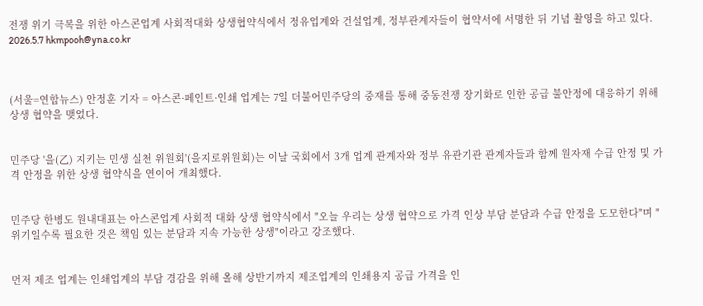전쟁 위기 극복을 위한 아스콘업계 사회적대화 상생협약식에서 정유업계와 건설업계, 정부관계자들이 협약서에 서명한 뒤 기념 촬영을 하고 있다. 2026.5.7 hkmpooh@yna.co.kr



(서울=연합뉴스) 안정훈 기자 = 아스콘·페인트·인쇄 업계는 7일 더불어민주당의 중재를 통해 중동전쟁 장기화로 인한 공급 불안정에 대응하기 위해 상생 협약을 맺었다.


민주당 '을(乙) 지키는 민생 실천 위원회'(을지로위원회)는 이날 국회에서 3개 업계 관계자와 정부 유관기관 관계자들과 함께 원자재 수급 안정 및 가격 안정을 위한 상생 협약식을 연이어 개최했다.


민주당 한병도 원내대표는 아스콘업계 사회적 대화 상생 협약식에서 "오늘 우리는 상생 협약으로 가격 인상 부담 분담과 수급 안정을 도모한다"며 "위기일수록 필요한 것은 책임 있는 분담과 지속 가능한 상생"이라고 강조했다.


먼저 제조 업계는 인쇄업계의 부담 경감을 위해 올해 상반기까지 제조업계의 인쇄용지 공급 가격을 인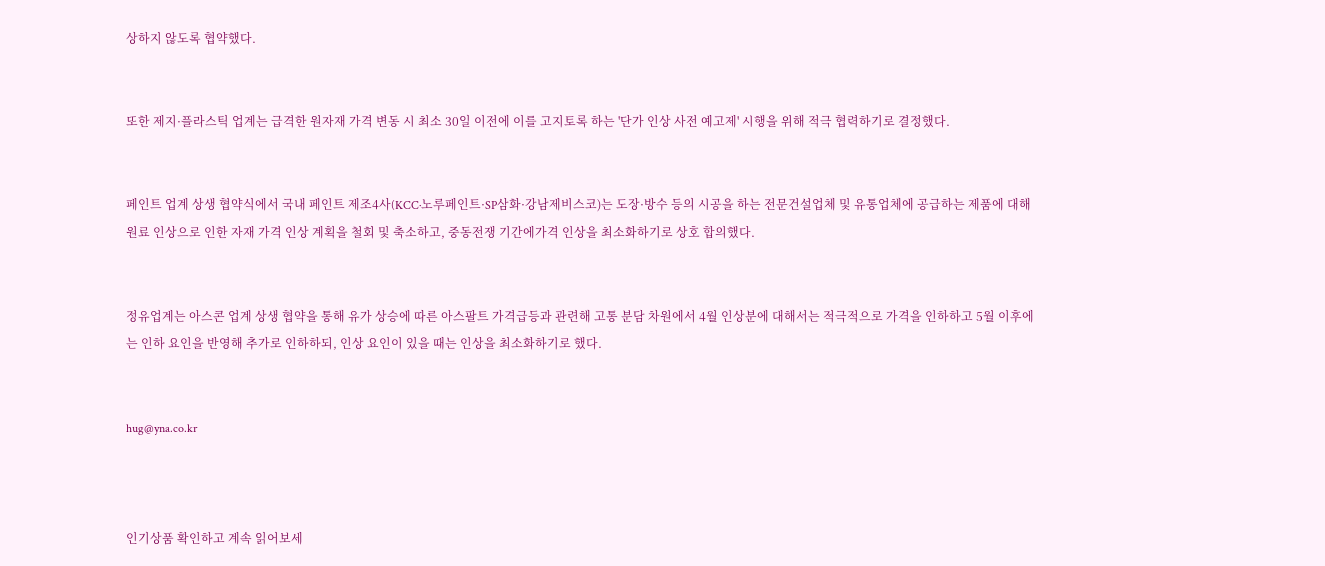상하지 않도록 협약했다.


또한 제지·플라스틱 업계는 급격한 원자재 가격 변동 시 최소 30일 이전에 이를 고지토록 하는 '단가 인상 사전 예고제' 시행을 위해 적극 협력하기로 결정했다.


페인트 업계 상생 협약식에서 국내 페인트 제조4사(KCC·노루페인트·SP삼화·강남제비스코)는 도장·방수 등의 시공을 하는 전문건설업체 및 유통업체에 공급하는 제품에 대해 원료 인상으로 인한 자재 가격 인상 계획을 철회 및 축소하고, 중동전쟁 기간에가격 인상을 최소화하기로 상호 합의했다.


정유업계는 아스콘 업계 상생 협약을 통해 유가 상승에 따른 아스팔트 가격급등과 관련해 고통 분담 차원에서 4월 인상분에 대해서는 적극적으로 가격을 인하하고 5월 이후에는 인하 요인을 반영해 추가로 인하하되, 인상 요인이 있을 때는 인상을 최소화하기로 했다.


hug@yna.co.kr



인기상품 확인하고 계속 읽어보세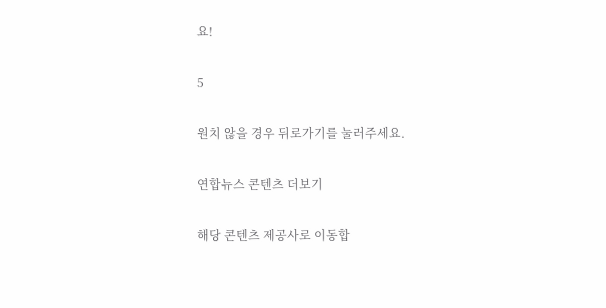요!

5

원치 않을 경우 뒤로가기를 눌러주세요.

연합뉴스 콘텐츠 더보기

해당 콘텐츠 제공사로 이동합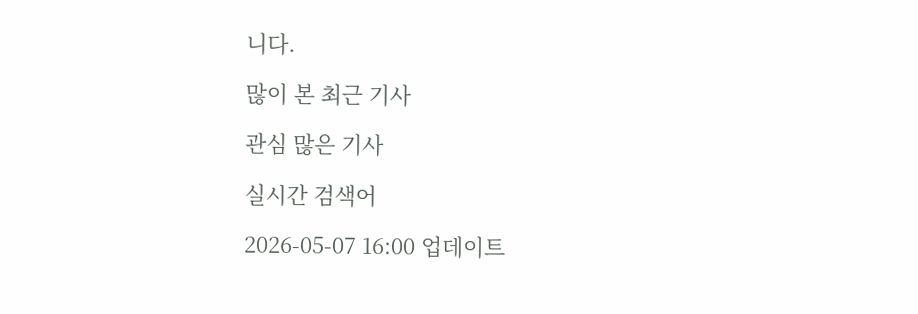니다.

많이 본 최근 기사

관심 많은 기사

실시간 검색어

2026-05-07 16:00 업데이트